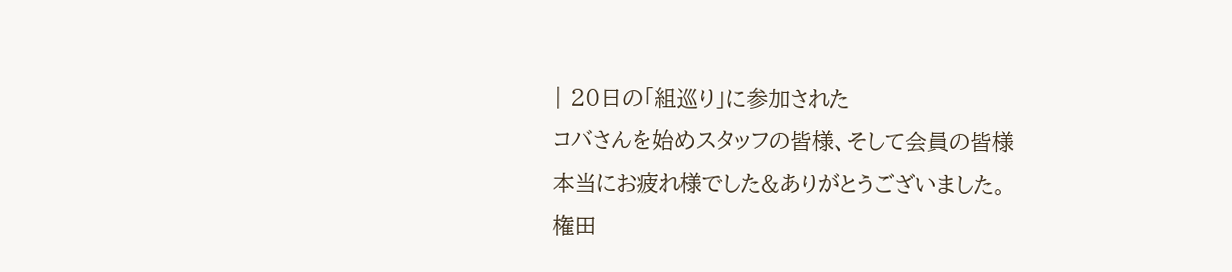| 20日の「組巡り」に参加された
コバさんを始めスタッフの皆様、そして会員の皆様
本当にお疲れ様でした&ありがとうございました。
権田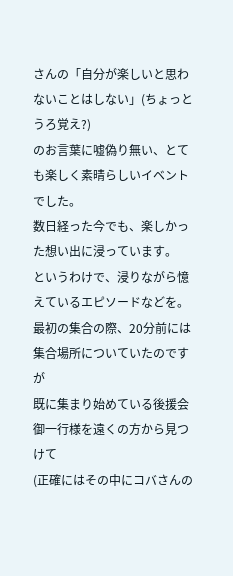さんの「自分が楽しいと思わないことはしない」(ちょっとうろ覚え?)
のお言葉に嘘偽り無い、とても楽しく素晴らしいイベントでした。
数日経った今でも、楽しかった想い出に浸っています。
というわけで、浸りながら憶えているエピソードなどを。
最初の集合の際、20分前には集合場所についていたのですが
既に集まり始めている後援会御一行様を遠くの方から見つけて
(正確にはその中にコバさんの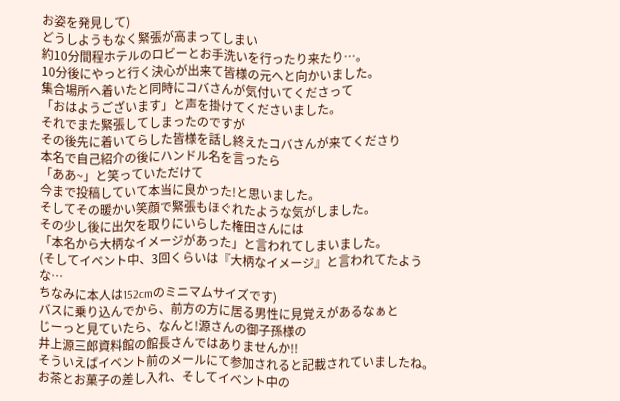お姿を発見して)
どうしようもなく緊張が高まってしまい
約10分間程ホテルのロビーとお手洗いを行ったり来たり…。
10分後にやっと行く決心が出来て皆様の元へと向かいました。
集合場所へ着いたと同時にコバさんが気付いてくださって
「おはようございます」と声を掛けてくださいました。
それでまた緊張してしまったのですが
その後先に着いてらした皆様を話し終えたコバさんが来てくださり
本名で自己紹介の後にハンドル名を言ったら
「ああ~」と笑っていただけて
今まで投稿していて本当に良かった!と思いました。
そしてその暖かい笑顔で緊張もほぐれたような気がしました。
その少し後に出欠を取りにいらした権田さんには
「本名から大柄なイメージがあった」と言われてしまいました。
(そしてイベント中、3回くらいは『大柄なイメージ』と言われてたような…
ちなみに本人は152cmのミニマムサイズです)
バスに乗り込んでから、前方の方に居る男性に見覚えがあるなぁと
じーっと見ていたら、なんと!源さんの御子孫様の
井上源三郎資料館の館長さんではありませんか!!
そういえばイベント前のメールにて参加されると記載されていましたね。
お茶とお菓子の差し入れ、そしてイベント中の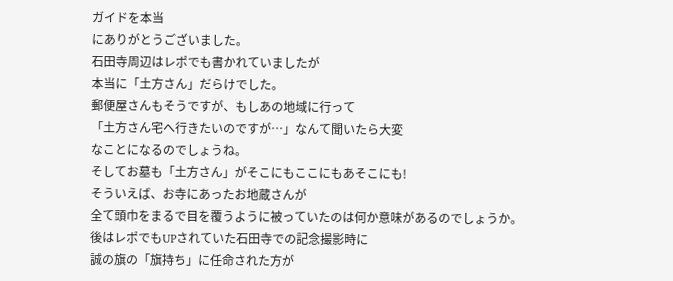ガイドを本当
にありがとうございました。
石田寺周辺はレポでも書かれていましたが
本当に「土方さん」だらけでした。
郵便屋さんもそうですが、もしあの地域に行って
「土方さん宅へ行きたいのですが…」なんて聞いたら大変
なことになるのでしょうね。
そしてお墓も「土方さん」がそこにもここにもあそこにも!
そういえば、お寺にあったお地蔵さんが
全て頭巾をまるで目を覆うように被っていたのは何か意味があるのでしょうか。
後はレポでもUPされていた石田寺での記念撮影時に
誠の旗の「旗持ち」に任命された方が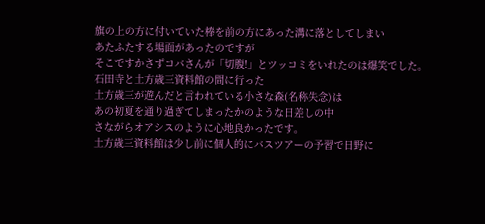旗の上の方に付いていた棒を前の方にあった溝に落としてしまい
あたふたする場面があったのですが
そこですかさずコバさんが「切腹!」とツッコミをいれたのは爆笑でした。
石田寺と土方歳三資料館の間に行った
土方歳三が遊んだと言われている小さな森(名称失念)は
あの初夏を通り過ぎてしまったかのような日差しの中
さながらオアシスのように心地良かったです。
土方歳三資料館は少し前に個人的にバスツアーの予習で日野に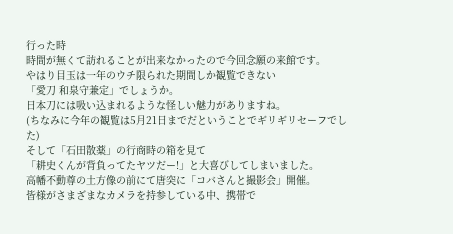行った時
時間が無くて訪れることが出来なかったので今回念願の来館です。
やはり目玉は一年のウチ限られた期間しか観覧できない
「愛刀 和泉守兼定」でしょうか。
日本刀には吸い込まれるような怪しい魅力がありますね。
(ちなみに今年の観覧は5月21日までだということでギリギリセーフでした)
そして「石田散薬」の行商時の箱を見て
「耕史くんが背負ってたヤツだー!」と大喜びしてしまいました。
高幡不動尊の土方像の前にて唐突に「コバさんと撮影会」開催。
皆様がさまざまなカメラを持参している中、携帯で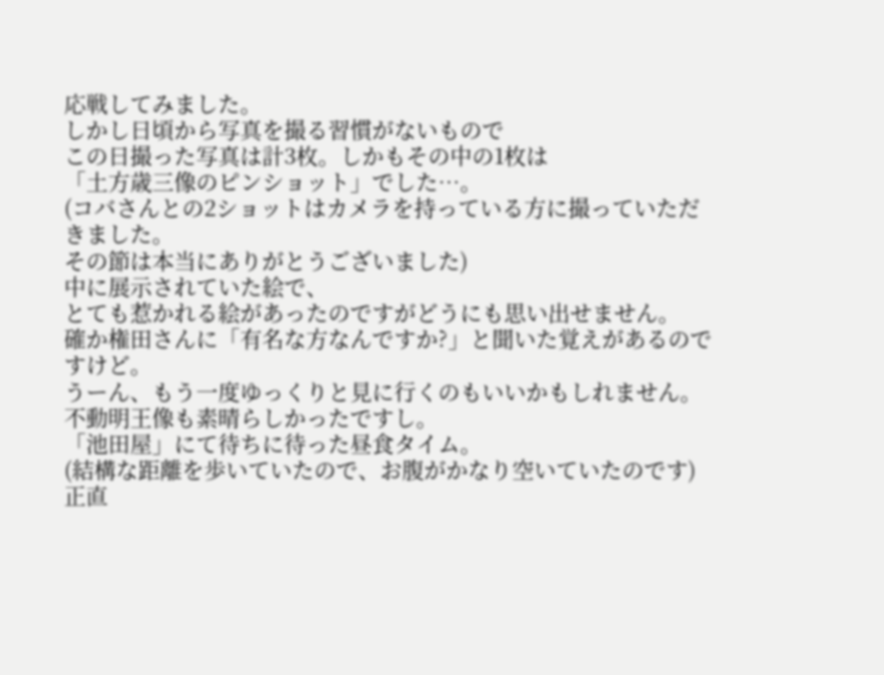応戦してみました。
しかし日頃から写真を撮る習慣がないもので
この日撮った写真は計3枚。しかもその中の1枚は
「土方歳三像のピンショット」でした…。
(コバさんとの2ショットはカメラを持っている方に撮っていただきました。
その節は本当にありがとうございました)
中に展示されていた絵で、
とても惹かれる絵があったのですがどうにも思い出せません。
確か権田さんに「有名な方なんですか?」と聞いた覚えがあるのですけど。
うーん、もう一度ゆっくりと見に行くのもいいかもしれません。
不動明王像も素晴らしかったですし。
「池田屋」にて待ちに待った昼食タイム。
(結構な距離を歩いていたので、お腹がかなり空いていたのです)
正直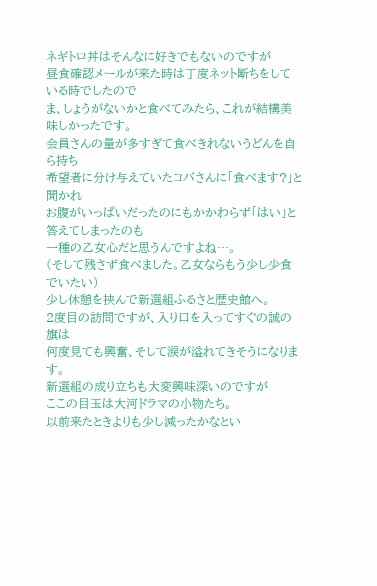ネギトロ丼はそんなに好きでもないのですが
昼食確認メールが来た時は丁度ネット断ちをしている時でしたので
ま、しょうがないかと食べてみたら、これが結構美味しかったです。
会員さんの量が多すぎて食べきれないうどんを自ら持ち
希望者に分け与えていたコバさんに「食べます?」と聞かれ
お腹がいっぱいだったのにもかかわらず「はい」と答えてしまったのも
一種の乙女心だと思うんですよね…。
(そして残さず食べました。乙女ならもう少し少食でいたい)
少し休憩を挟んで新選組ふるさと歴史館へ。
2度目の訪問ですが、入り口を入ってすぐの誠の旗は
何度見ても興奮、そして涙が溢れてきそうになります。
新選組の成り立ちも大変興味深いのですが
ここの目玉は大河ドラマの小物たち。
以前来たときよりも少し減ったかなとい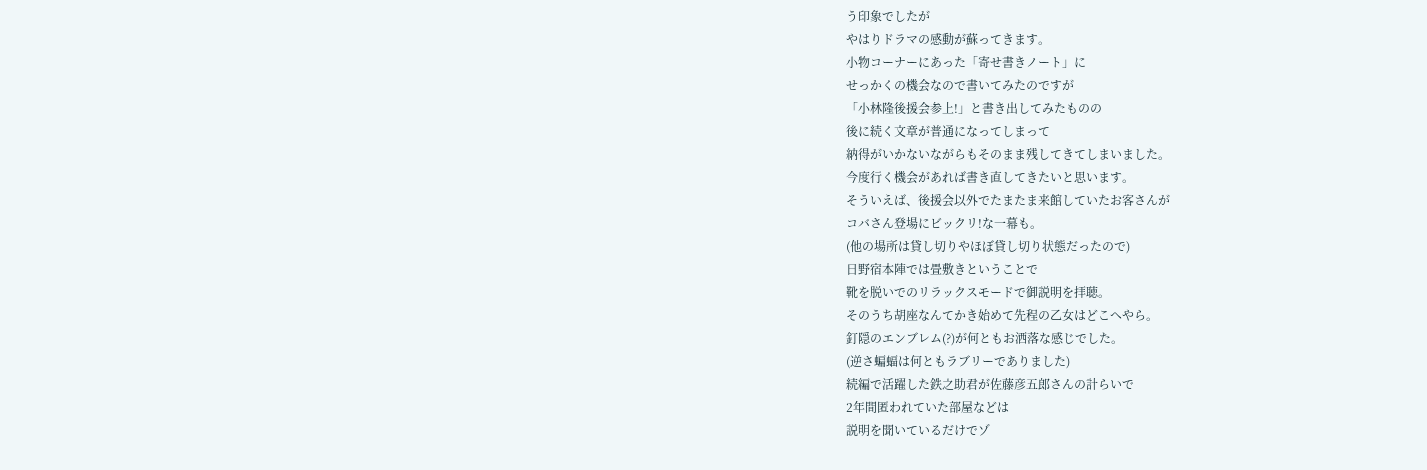う印象でしたが
やはりドラマの感動が蘇ってきます。
小物コーナーにあった「寄せ書きノート」に
せっかくの機会なので書いてみたのですが
「小林隆後援会参上!」と書き出してみたものの
後に続く文章が普通になってしまって
納得がいかないながらもそのまま残してきてしまいました。
今度行く機会があれば書き直してきたいと思います。
そういえば、後援会以外でたまたま来館していたお客さんが
コバさん登場にビックリ!な一幕も。
(他の場所は貸し切りやほぼ貸し切り状態だったので)
日野宿本陣では畳敷きということで
靴を脱いでのリラックスモードで御説明を拝聴。
そのうち胡座なんてかき始めて先程の乙女はどこへやら。
釘隠のエンブレム(?)が何ともお洒落な感じでした。
(逆さ蝙蝠は何ともラブリーでありました)
続編で活躍した鉄之助君が佐藤彦五郎さんの計らいで
2年間匿われていた部屋などは
説明を聞いているだけでゾ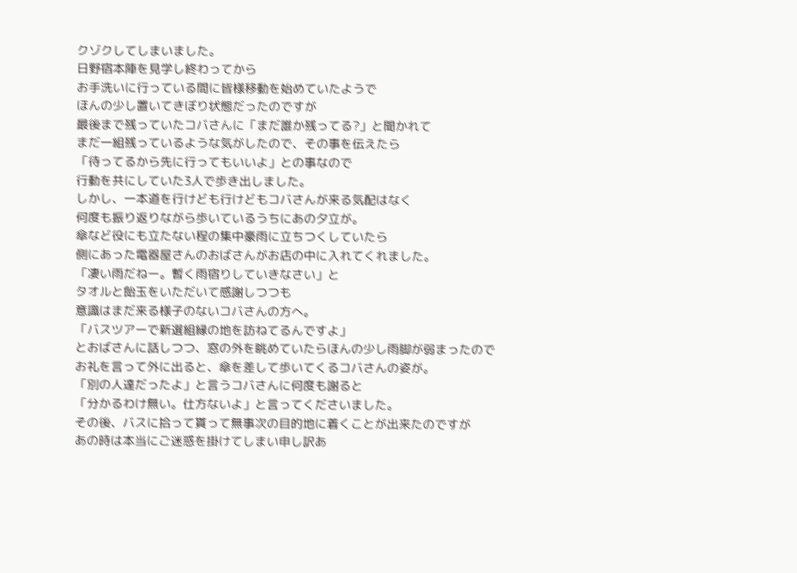クゾクしてしまいました。
日野宿本陣を見学し終わってから
お手洗いに行っている間に皆様移動を始めていたようで
ほんの少し置いてきぼり状態だったのですが
最後まで残っていたコバさんに「まだ誰か残ってる?」と聞かれて
まだ一組残っているような気がしたので、その事を伝えたら
「待ってるから先に行ってもいいよ」との事なので
行動を共にしていた3人で歩き出しました。
しかし、一本道を行けども行けどもコバさんが来る気配はなく
何度も振り返りながら歩いているうちにあの夕立が。
傘など役にも立たない程の集中豪雨に立ちつくしていたら
側にあった電器屋さんのおばさんがお店の中に入れてくれました。
「凄い雨だねー。暫く雨宿りしていきなさい」と
タオルと飴玉をいただいて感謝しつつも
意識はまだ来る様子のないコバさんの方へ。
「バスツアーで新選組縁の地を訪ねてるんですよ」
とおばさんに話しつつ、窓の外を眺めていたらほんの少し雨脚が弱まったので
お礼を言って外に出ると、傘を差して歩いてくるコバさんの姿が。
「別の人達だったよ」と言うコバさんに何度も謝ると
「分かるわけ無い。仕方ないよ」と言ってくださいました。
その後、バスに拾って貰って無事次の目的地に着くことが出来たのですが
あの時は本当にご迷惑を掛けてしまい申し訳あ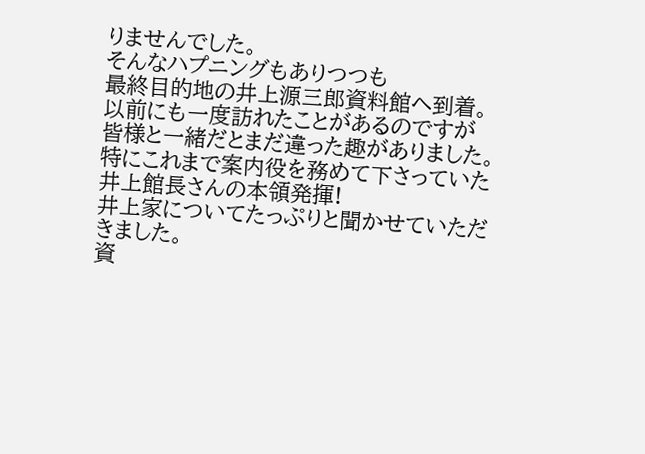りませんでした。
そんなハプニングもありつつも
最終目的地の井上源三郎資料館へ到着。
以前にも一度訪れたことがあるのですが
皆様と一緒だとまだ違った趣がありました。
特にこれまで案内役を務めて下さっていた井上館長さんの本領発揮!
井上家についてたっぷりと聞かせていただきました。
資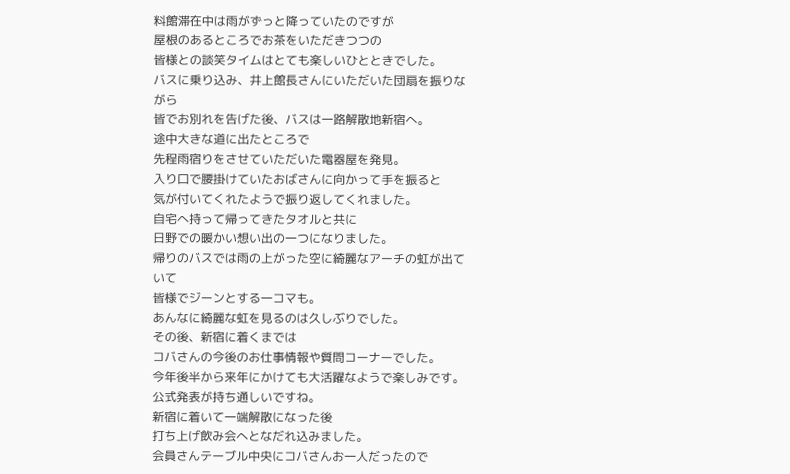料館滞在中は雨がずっと降っていたのですが
屋根のあるところでお茶をいただきつつの
皆様との談笑タイムはとても楽しいひとときでした。
バスに乗り込み、井上館長さんにいただいた団扇を振りながら
皆でお別れを告げた後、バスは一路解散地新宿へ。
途中大きな道に出たところで
先程雨宿りをさせていただいた電器屋を発見。
入り口で腰掛けていたおばさんに向かって手を振ると
気が付いてくれたようで振り返してくれました。
自宅へ持って帰ってきたタオルと共に
日野での暖かい想い出の一つになりました。
帰りのバスでは雨の上がった空に綺麗なアーチの虹が出ていて
皆様でジーンとする一コマも。
あんなに綺麗な虹を見るのは久しぶりでした。
その後、新宿に着くまでは
コバさんの今後のお仕事情報や質問コーナーでした。
今年後半から来年にかけても大活躍なようで楽しみです。
公式発表が持ち通しいですね。
新宿に着いて一端解散になった後
打ち上げ飲み会へとなだれ込みました。
会員さんテーブル中央にコバさんお一人だったので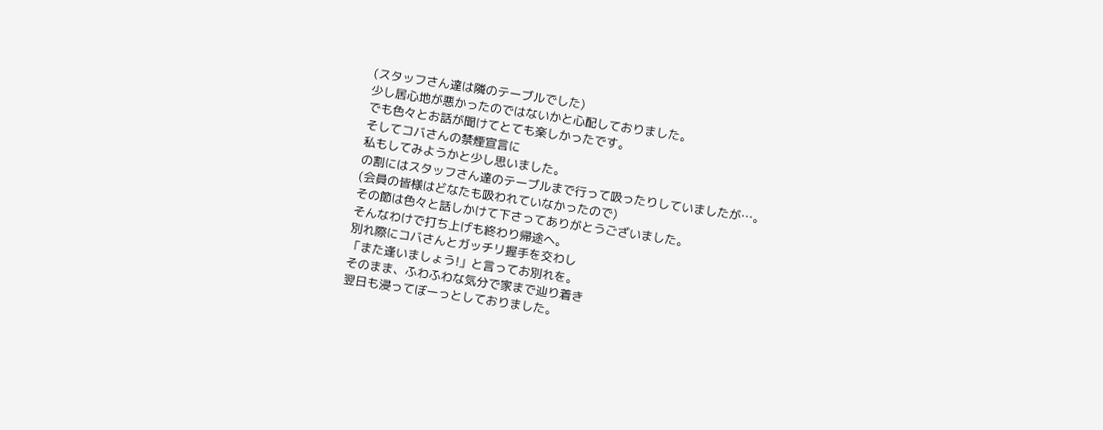(スタッフさん達は隣のテーブルでした)
少し居心地が悪かったのではないかと心配しておりました。
でも色々とお話が聞けてとても楽しかったです。
そしてコバさんの禁煙宣言に
私もしてみようかと少し思いました。
の割にはスタッフさん達のテーブルまで行って吸ったりしていましたが…。
(会員の皆様はどなたも吸われていなかったので)
その節は色々と話しかけて下さってありがとうございました。
そんなわけで打ち上げも終わり帰途へ。
別れ際にコバさんとガッチリ握手を交わし
「また逢いましょう!」と言ってお別れを。
そのまま、ふわふわな気分で家まで辿り着き
翌日も浸ってぼーっとしておりました。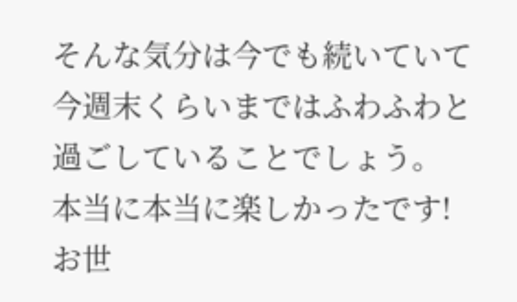そんな気分は今でも続いていて
今週末くらいまではふわふわと過ごしていることでしょう。
本当に本当に楽しかったです!
お世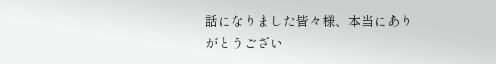話になりました皆々様、本当にありがとうござい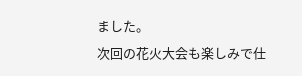ました。
次回の花火大会も楽しみで仕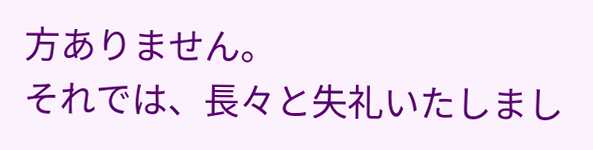方ありません。
それでは、長々と失礼いたしまし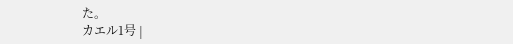た。
カエル1号 |